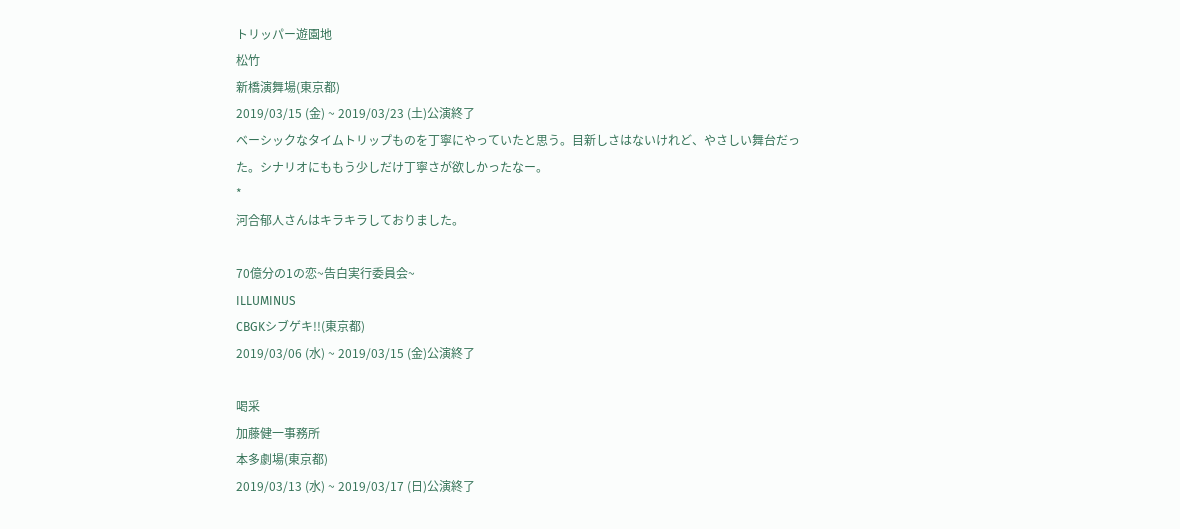トリッパー遊園地
松竹
新橋演舞場(東京都)
2019/03/15 (金) ~ 2019/03/23 (土)公演終了
ベーシックなタイムトリップものを丁寧にやっていたと思う。目新しさはないけれど、やさしい舞台だった。シナリオにももう少しだけ丁寧さが欲しかったなー。
*
河合郁人さんはキラキラしておりました。

70億分の1の恋~告白実行委員会~
ILLUMINUS
CBGKシブゲキ!!(東京都)
2019/03/06 (水) ~ 2019/03/15 (金)公演終了

喝采
加藤健一事務所
本多劇場(東京都)
2019/03/13 (水) ~ 2019/03/17 (日)公演終了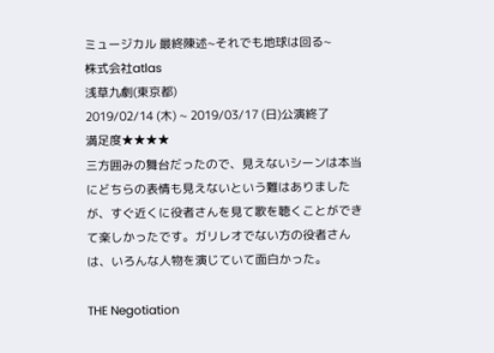ミュージカル 最終陳述~それでも地球は回る~
株式会社atlas
浅草九劇(東京都)
2019/02/14 (木) ~ 2019/03/17 (日)公演終了
満足度★★★★
三方囲みの舞台だったので、見えないシーンは本当にどちらの表情も見えないという難はありましたが、すぐ近くに役者さんを見て歌を聴くことができて楽しかったです。ガリレオでない方の役者さんは、いろんな人物を演じていて面白かった。

THE Negotiation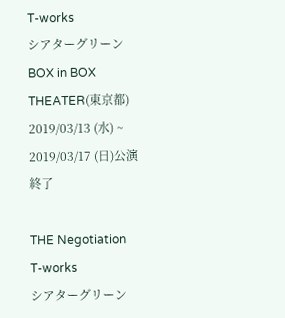T-works
シアターグリーン BOX in BOX THEATER(東京都)
2019/03/13 (水) ~ 2019/03/17 (日)公演終了

THE Negotiation
T-works
シアターグリーン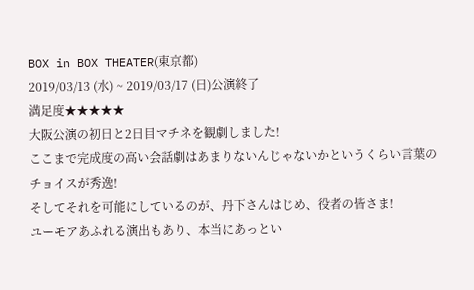BOX in BOX THEATER(東京都)
2019/03/13 (水) ~ 2019/03/17 (日)公演終了
満足度★★★★★
大阪公演の初日と2日目マチネを観劇しました!
ここまで完成度の高い会話劇はあまりないんじゃないかというくらい言葉のチョイスが秀逸!
そしてそれを可能にしているのが、丹下さんはじめ、役者の皆さま!
ユーモアあふれる演出もあり、本当にあっとい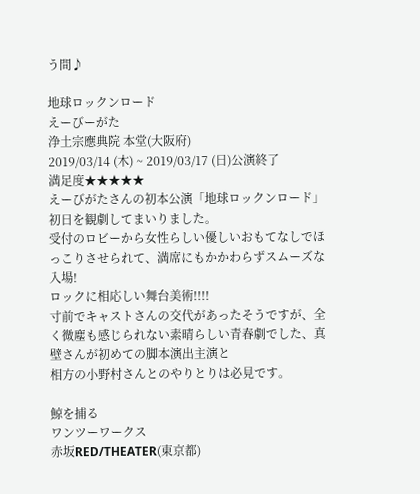う間♪

地球ロックンロード
えーびーがた
浄土宗應典院 本堂(大阪府)
2019/03/14 (木) ~ 2019/03/17 (日)公演終了
満足度★★★★★
えーびがたさんの初本公演「地球ロックンロード」初日を観劇してまいりました。
受付のロビーから女性らしい優しいおもてなしでほっこりさせられて、満席にもかかわらずスムーズな入場!
ロックに相応しい舞台美術!!!!
寸前でキャストさんの交代があったそうですが、全く微塵も感じられない素晴らしい青春劇でした、真壁さんが初めての脚本演出主演と
相方の小野村さんとのやりとりは必見です。

鯨を捕る
ワンツーワークス
赤坂RED/THEATER(東京都)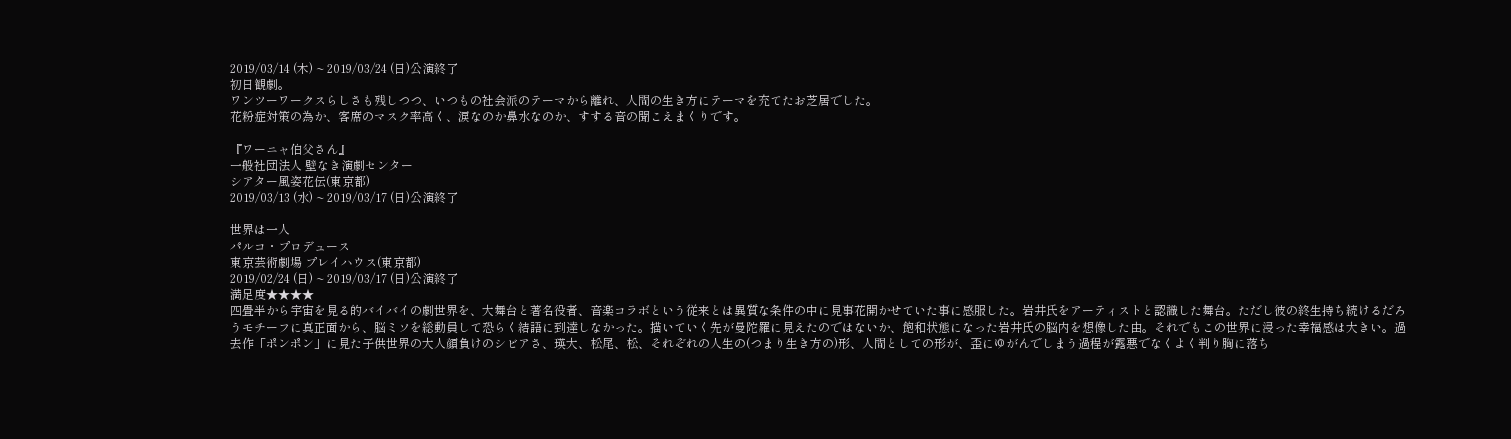2019/03/14 (木) ~ 2019/03/24 (日)公演終了
初日観劇。
ワンツーワークスらしさも残しつつ、いつもの社会派のテーマから離れ、人間の生き方にテーマを充てたお芝居でした。
花粉症対策の為か、客席のマスク率高く、涙なのか鼻水なのか、すする音の聞こえまくりです。

『ワーニャ伯父さん』
一般社団法人 壁なき演劇センター
シアター風姿花伝(東京都)
2019/03/13 (水) ~ 2019/03/17 (日)公演終了

世界は一人
パルコ・プロデュース
東京芸術劇場 プレイハウス(東京都)
2019/02/24 (日) ~ 2019/03/17 (日)公演終了
満足度★★★★
四畳半から宇宙を見る的バイバイの劇世界を、大舞台と著名役者、音楽コラボという従来とは異質な条件の中に見事花開かせていた事に感服した。岩井氏をアーティストと認識した舞台。ただし彼の終生持ち続けるだろうモチーフに真正面から、脳ミソを総動員して恐らく結語に到達しなかった。描いていく先が曼陀羅に見えたのではないか、飽和状態になった岩井氏の脳内を想像した由。それでもこの世界に浸った幸福感は大きい。過去作「ポンポン」に見た子供世界の大人顔負けのシビアさ、瑛大、松尾、松、それぞれの人生の(つまり生き方の)形、人間としての形が、歪にゆがんでしまう過程が露悪でなくよく判り胸に落ち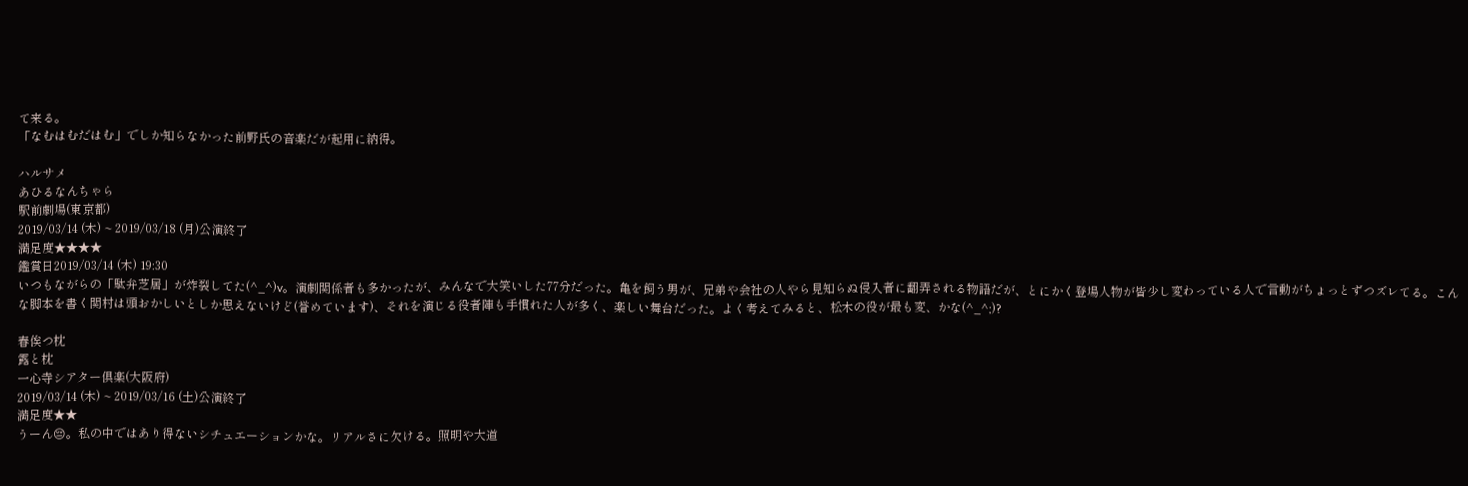て来る。
「なむはむだはむ」でしか知らなかった前野氏の音楽だが起用に納得。

ハルサメ
あひるなんちゃら
駅前劇場(東京都)
2019/03/14 (木) ~ 2019/03/18 (月)公演終了
満足度★★★★
鑑賞日2019/03/14 (木) 19:30
いつもながらの「駄弁芝居」が炸裂してた(^_^)v。演劇関係者も多かったが、みんなで大笑いした77分だった。亀を飼う男が、兄弟や会社の人やら見知らぬ侵入者に翻弄される物語だが、とにかく登場人物が皆少し変わっている人で言動がちょっとずつズレてる。こんな脚本を書く関村は頭おかしいとしか思えないけど(誉めています)、それを演じる役者陣も手慣れた人が多く、楽しい舞台だった。よく考えてみると、松木の役が最も変、かな(^_^;)?

春俟つ枕
露と枕
一心寺シアター倶楽(大阪府)
2019/03/14 (木) ~ 2019/03/16 (土)公演終了
満足度★★
うーん😔。私の中ではあり得ないシチュエーションかな。リアルさに欠ける。照明や大道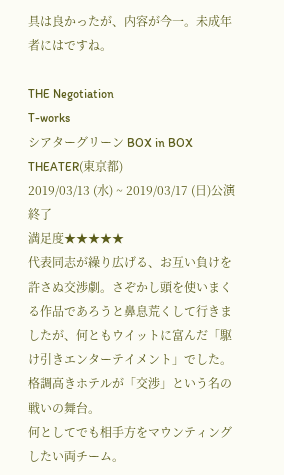具は良かったが、内容が今一。未成年者にはですね。

THE Negotiation
T-works
シアターグリーン BOX in BOX THEATER(東京都)
2019/03/13 (水) ~ 2019/03/17 (日)公演終了
満足度★★★★★
代表同志が繰り広げる、お互い負けを許さぬ交渉劇。さぞかし頭を使いまくる作品であろうと鼻息荒くして行きましたが、何ともウイットに富んだ「駆け引きエンターテイメント」でした。
格調高きホテルが「交渉」という名の戦いの舞台。
何としてでも相手方をマウンティングしたい両チーム。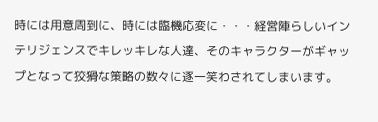時には用意周到に、時には臨機応変に・・・経営陣らしいインテリジェンスでキレッキレな人達、そのキャラクターがギャップとなって狡猾な策略の数々に逐一笑わされてしまいます。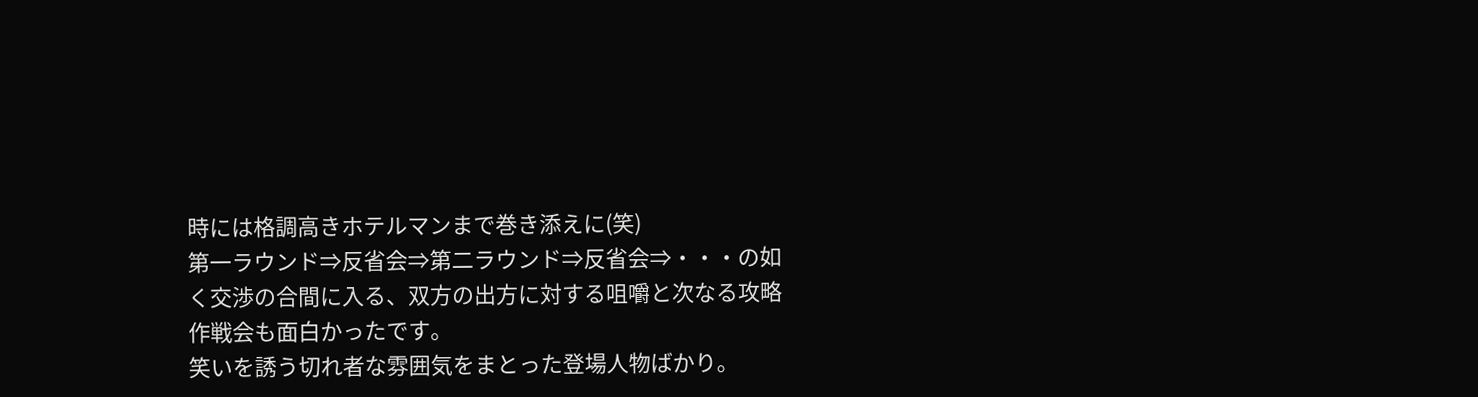時には格調高きホテルマンまで巻き添えに(笑)
第一ラウンド⇒反省会⇒第二ラウンド⇒反省会⇒・・・の如く交渉の合間に入る、双方の出方に対する咀嚼と次なる攻略作戦会も面白かったです。
笑いを誘う切れ者な雰囲気をまとった登場人物ばかり。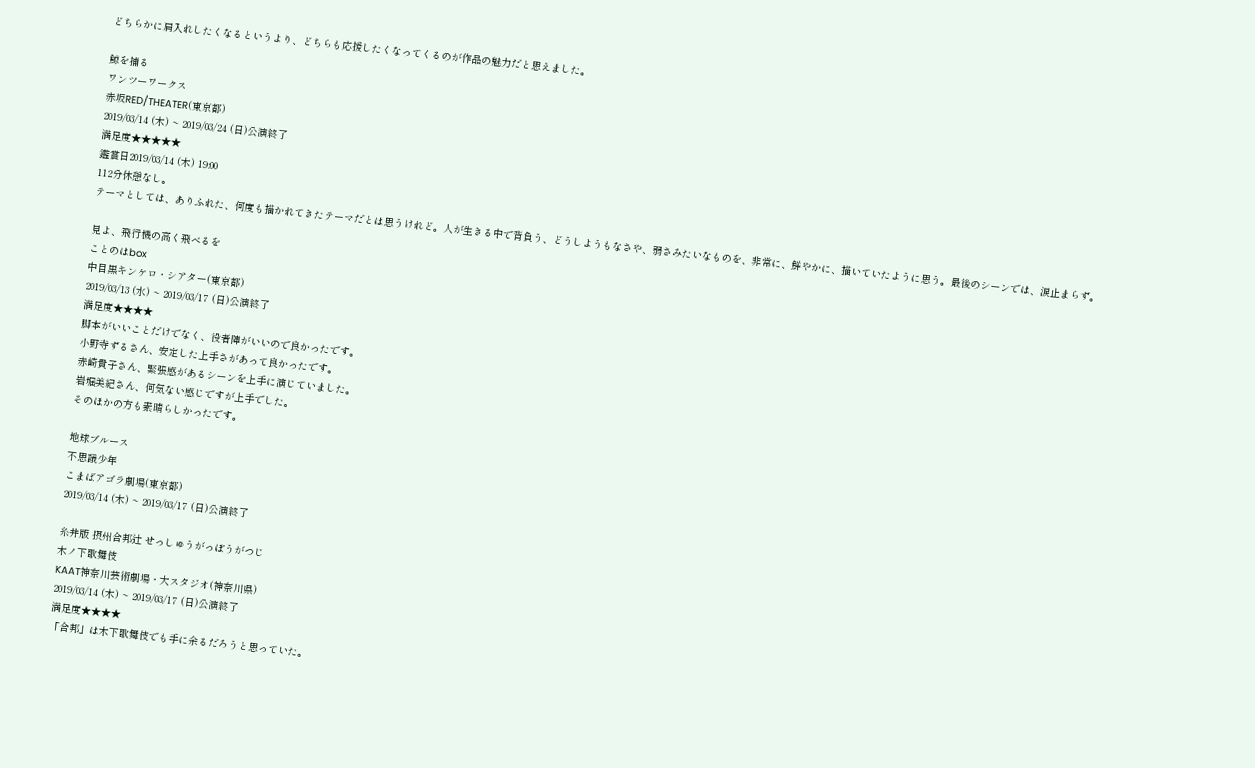どちらかに肩入れしたくなるというより、どちらも応援したくなってくるのが作品の魅力だと思えました。

鯨を捕る
ワンツーワークス
赤坂RED/THEATER(東京都)
2019/03/14 (木) ~ 2019/03/24 (日)公演終了
満足度★★★★★
鑑賞日2019/03/14 (木) 19:00
112分休憩なし。
テーマとしては、ありふれた、何度も描かれてきたテーマだとは思うけれど。人が生きる中で背負う、どうしようもなさや、弱さみたいなものを、非常に、鮮やかに、描いていたように思う。最後のシーンでは、涙止まらず。

見よ、飛行機の高く飛べるを
ことのはbox
中目黒キンケロ・シアター(東京都)
2019/03/13 (水) ~ 2019/03/17 (日)公演終了
満足度★★★★
脚本がいいことだけでなく、役者陣がいいので良かったです。
小野寺ずるさん、安定した上手さがあって良かったです。
赤崎貴子さん、緊張感があるシーンを上手に演じていました。
岩堀美紀さん、何気ない感じですが上手でした。
そのほかの方も素晴らしかったです。

地球ブルース
不思議少年
こまばアゴラ劇場(東京都)
2019/03/14 (木) ~ 2019/03/17 (日)公演終了

糸井版 摂州合邦辻 せっしゅうがっぽうがつじ
木ノ下歌舞伎
KAAT神奈川芸術劇場・大スタジオ(神奈川県)
2019/03/14 (木) ~ 2019/03/17 (日)公演終了
満足度★★★★
「合邦」は木下歌舞伎でも手に余るだろうと思っていた。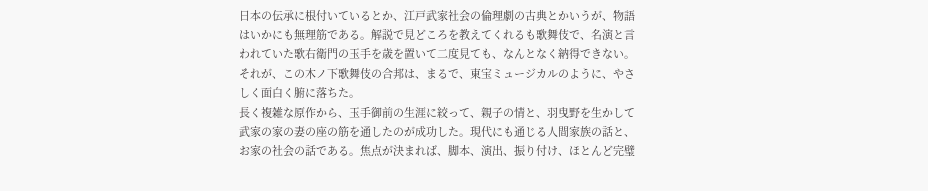日本の伝承に根付いているとか、江戸武家社会の倫理劇の古典とかいうが、物語はいかにも無理筋である。解説で見どころを教えてくれるも歌舞伎で、名演と言われていた歌右衛門の玉手を歳を置いて二度見ても、なんとなく納得できない。
それが、この木ノ下歌舞伎の合邦は、まるで、東宝ミュージカルのように、やさしく面白く腑に落ちた。
長く複雑な原作から、玉手御前の生涯に絞って、親子の情と、羽曳野を生かして武家の家の妻の座の筋を通したのが成功した。現代にも通じる人間家族の話と、お家の社会の話である。焦点が決まれば、脚本、演出、振り付け、ほとんど完璧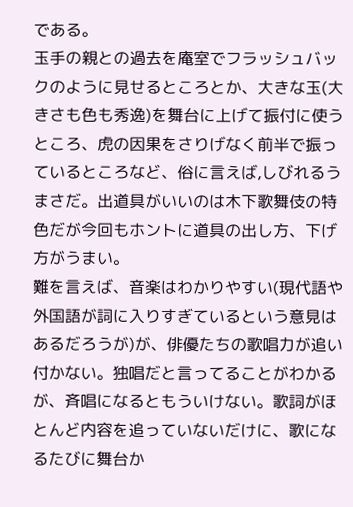である。
玉手の親との過去を庵室でフラッシュバックのように見せるところとか、大きな玉(大きさも色も秀逸)を舞台に上げて振付に使うところ、虎の因果をさりげなく前半で振っているところなど、俗に言えば,しびれるうまさだ。出道具がいいのは木下歌舞伎の特色だが今回もホントに道具の出し方、下げ方がうまい。
難を言えば、音楽はわかりやすい(現代語や外国語が詞に入りすぎているという意見はあるだろうが)が、俳優たちの歌唱力が追い付かない。独唱だと言ってることがわかるが、斉唱になるともういけない。歌詞がほとんど内容を追っていないだけに、歌になるたびに舞台か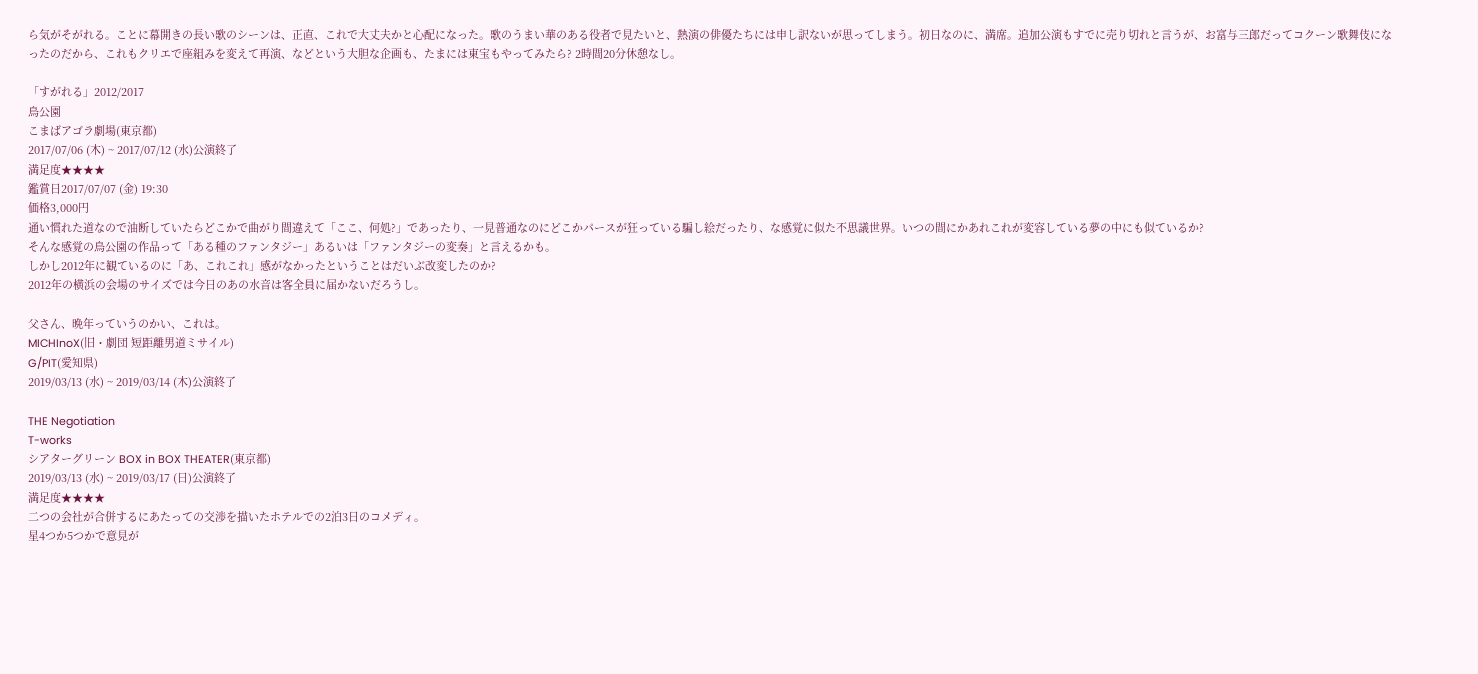ら気がそがれる。ことに幕開きの長い歌のシーンは、正直、これで大丈夫かと心配になった。歌のうまい華のある役者で見たいと、熱演の俳優たちには申し訳ないが思ってしまう。初日なのに、満席。追加公演もすでに売り切れと言うが、お富与三郎だってコクーン歌舞伎になったのだから、これもクリエで座組みを変えて再演、などという大胆な企画も、たまには東宝もやってみたら? 2時間20分休憩なし。

「すがれる」2012/2017
鳥公園
こまばアゴラ劇場(東京都)
2017/07/06 (木) ~ 2017/07/12 (水)公演終了
満足度★★★★
鑑賞日2017/07/07 (金) 19:30
価格3,000円
通い慣れた道なので油断していたらどこかで曲がり間違えて「ここ、何処?」であったり、一見普通なのにどこかパースが狂っている騙し絵だったり、な感覚に似た不思議世界。いつの間にかあれこれが変容している夢の中にも似ているか?
そんな感覚の鳥公園の作品って「ある種のファンタジー」あるいは「ファンタジーの変奏」と言えるかも。
しかし2012年に観ているのに「あ、これこれ」感がなかったということはだいぶ改変したのか?
2012年の横浜の会場のサイズでは今日のあの水音は客全員に届かないだろうし。

父さん、晩年っていうのかい、これは。
MICHInoX(旧・劇団 短距離男道ミサイル)
G/PIT(愛知県)
2019/03/13 (水) ~ 2019/03/14 (木)公演終了

THE Negotiation
T-works
シアターグリーン BOX in BOX THEATER(東京都)
2019/03/13 (水) ~ 2019/03/17 (日)公演終了
満足度★★★★
二つの会社が合併するにあたっての交渉を描いたホテルでの2泊3日のコメディ。
星4つか5つかで意見が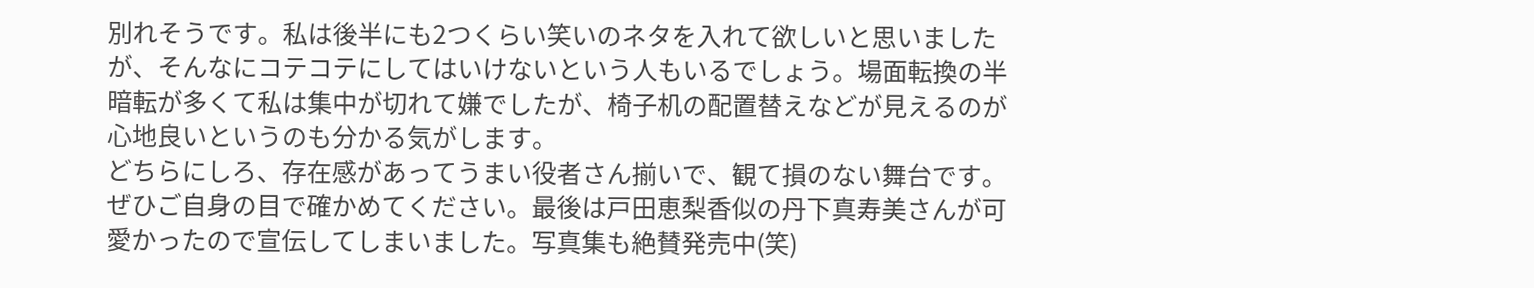別れそうです。私は後半にも2つくらい笑いのネタを入れて欲しいと思いましたが、そんなにコテコテにしてはいけないという人もいるでしょう。場面転換の半暗転が多くて私は集中が切れて嫌でしたが、椅子机の配置替えなどが見えるのが心地良いというのも分かる気がします。
どちらにしろ、存在感があってうまい役者さん揃いで、観て損のない舞台です。ぜひご自身の目で確かめてください。最後は戸田恵梨香似の丹下真寿美さんが可愛かったので宣伝してしまいました。写真集も絶賛発売中(笑)